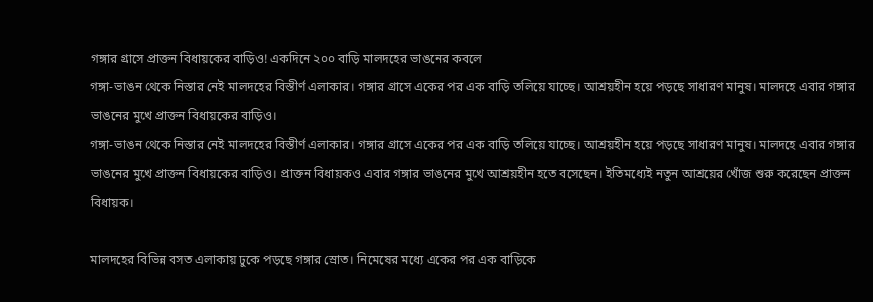গঙ্গার গ্রাসে প্রাক্তন বিধায়কের বাড়িও! একদিনে ২০০ বাড়ি মালদহের ভাঙনের কবলে
গঙ্গা-ভাঙন থেকে নিস্তার নেই মালদহের বিস্তীর্ণ এলাকার। গঙ্গার গ্রাসে একের পর এক বাড়ি তলিয়ে যাচ্ছে। আশ্রয়হীন হয়ে পড়ছে সাধারণ মানুষ। মালদহে এবার গঙ্গার ভাঙনের মুখে প্রাক্তন বিধায়কের বাড়িও।
গঙ্গা-ভাঙন থেকে নিস্তার নেই মালদহের বিস্তীর্ণ এলাকার। গঙ্গার গ্রাসে একের পর এক বাড়ি তলিয়ে যাচ্ছে। আশ্রয়হীন হয়ে পড়ছে সাধারণ মানুষ। মালদহে এবার গঙ্গার ভাঙনের মুখে প্রাক্তন বিধায়কের বাড়িও। প্রাক্তন বিধায়কও এবার গঙ্গার ভাঙনের মুখে আশ্রয়হীন হতে বসেছেন। ইতিমধ্যেই নতুন আশ্রয়ের খোঁজ শুরু করেছেন প্রাক্তন বিধায়ক।

মালদহের বিভিন্ন বসত এলাকায় ঢুকে পড়ছে গঙ্গার স্রোত। নিমেষের মধ্যে একের পর এক বাড়িকে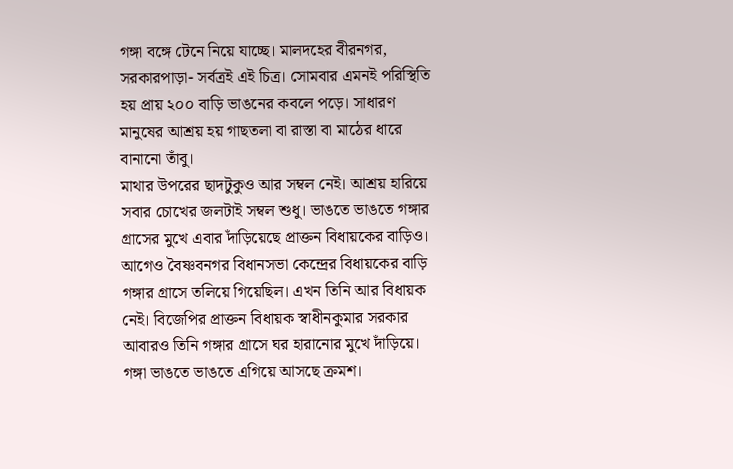গঙ্গা বঙ্গে টেনে নিয়ে যাচ্ছে। মালদহের বীরনগর, সরকারপাড়া- সর্বত্রই এই চিত্র। সোমবার এমনই পরিস্থিতি হয় প্রায় ২০০ বাড়ি ভাঙনের কবলে পড়ে। সাধারণ মানুষের আশ্রয় হয় গাছতলা বা রাস্তা বা মাঠের ধারে বানানো তাঁবু।
মাথার উপরের ছাদটুকুও আর সম্বল নেই। আশ্রয় হারিয়ে সবার চোখের জলটাই সম্বল শুধু। ভাঙতে ভাঙতে গঙ্গার গ্রাসের মুখে এবার দাঁড়িয়েছে প্রাক্তন বিধায়কের বাড়িও। আগেও বৈষ্ণবনগর বিধানসভা কেন্দ্রের বিধায়কের বাড়ি গঙ্গার গ্রাসে তলিয়ে গিয়েছিল। এখন তিনি আর বিধায়ক নেই। বিজেপির প্রাক্তন বিধায়ক স্বাধীনকুমার সরকার আবারও তিনি গঙ্গার গ্রাসে ঘর হারানোর মুখে দাঁড়িয়ে।
গঙ্গা ভাঙতে ভাঙতে এগিয়ে আসছে ক্রমশ।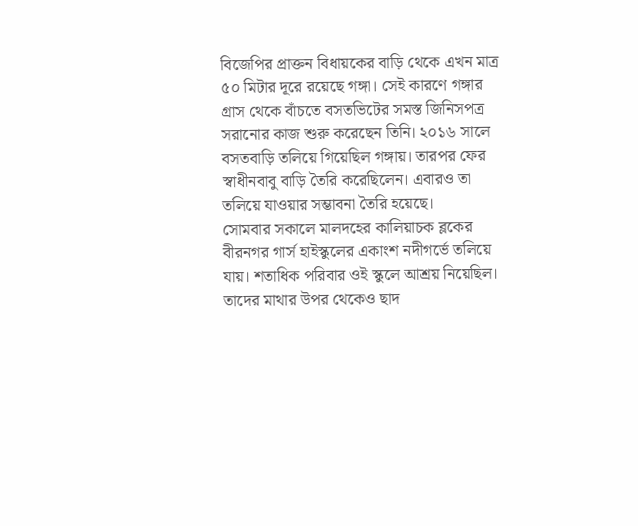বিজেপির প্রাক্তন বিধায়কের বাড়ি থেকে এখন মাত্র ৫০ মিটার দূরে রয়েছে গঙ্গা। সেই কারণে গঙ্গার গ্রাস থেকে বাঁচতে বসতভিটের সমস্ত জিনিসপত্র সরানোর কাজ শুরু করেছেন তিনি। ২০১৬ সালে বসতবাড়ি তলিয়ে গিয়েছিল গঙ্গায়। তারপর ফের স্বাধীনবাবু বাড়ি তৈরি করেছিলেন। এবারও তা তলিয়ে যাওয়ার সম্ভাবনা তৈরি হয়েছে।
সোমবার সকালে মালদহের কালিয়াচক ব্লকের বীরনগর গার্স হাইস্কুলের একাংশ নদীগর্ভে তলিয়ে যায়। শতাধিক পরিবার ওই স্কুলে আশ্রয় নিয়েছিল। তাদের মাথার উপর থেকেও ছাদ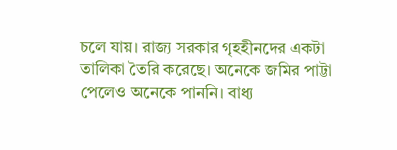চলে যায়। রাজ্য সরকার গৃহহীনদের একটা তালিকা তৈরি করেছে। অনেকে জমির পাট্টা পেলেও অনেকে পাননি। বাধ্য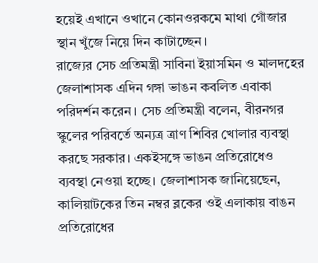হয়েই এখানে ওখানে কোনওরকমে মাথা গোঁজার স্থান খুঁজে নিয়ে দিন কাটাচ্ছেন।
রাজ্যের সেচ প্রতিমন্ত্রী সাবিনা ইয়াসমিন ও মালদহের জেলাশাসক এদিন গঙ্গা ভাঙন কবলিত এবাকা পরিদর্শন করেন। সেচ প্রতিমন্ত্রী বলেন, বীরনগর স্কুলের পরিবর্তে অন্যত্র ত্রাণ শিবির খোলার ব্যবস্থা করছে সরকার। একইসঙ্গে ভাঙন প্রতিরোধেও ব্যবস্থা নেওয়া হচ্ছে। জেলাশাসক জানিয়েছেন, কালিয়াটকের তিন নম্বর ব্লকের ওই এলাকায় বাঙন প্রতিরোধের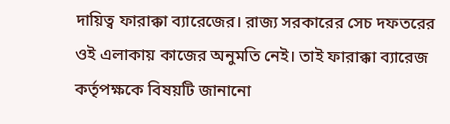দায়িত্ব ফারাক্কা ব্যারেজের। রাজ্য সরকারের সেচ দফতরের ওই এলাকায় কাজের অনুমতি নেই। তাই ফারাক্কা ব্যারেজ কর্তৃপক্ষকে বিষয়টি জানানো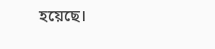হয়েছে।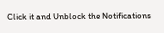Click it and Unblock the Notifications